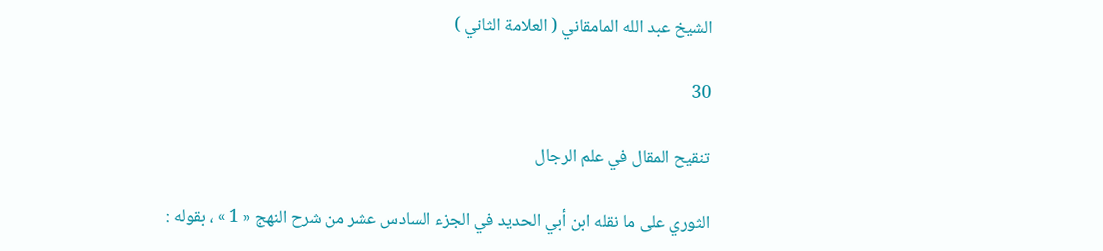الشيخ عبد الله المامقاني ( العلامة الثاني )

30

تنقيح المقال في علم الرجال

الثوري على ما نقله ابن أبي الحديد في الجزء السادس عشر من شرح النهج « 1 » ، بقوله :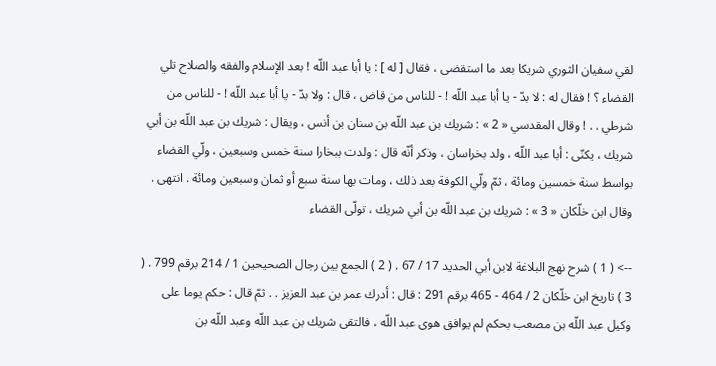لقي سفيان الثوري شريكا بعد ما استقضى ، فقال [ له ] : يا أبا عبد اللّه ! بعد الإسلام والفقه والصلاح تلي القضاء ؟ ! فقال له : لا بدّ - يا أبا عبد اللّه ! - للناس من قاض ، قال : ولا بدّ - يا أبا عبد اللّه ! - للناس من شرطي . . ! وقال المقدسي « 2 » : شريك بن عبد اللّه بن سنان بن أنس ، ويقال : شريك بن عبد اللّه بن أبي شريك ، يكنّى : أبا عبد اللّه ، ولد بخراسان ، وذكر أنّه قال : ولدت ببخارا سنة خمس وسبعين ، ولّي القضاء بواسط سنة خمسين ومائة ، ثمّ ولّي الكوفة بعد ذلك ، ومات بها سنة سبع أو ثمان وسبعين ومائة . انتهى . وقال ابن خلّكان « 3 » : شريك بن عبد اللّه بن أبي شريك ، تولّى القضاء

--> ( 1 ) شرح نهج البلاغة لابن أبي الحديد 17 / 67 . ( 2 ) الجمع بين رجال الصحيحين 1 / 214 برقم 799 . ( 3 ) تاريخ ابن خلّكان 2 / 464 - 465 برقم 291 : قال : أدرك عمر بن عبد العزيز . . ثمّ قال : حكم يوما على وكيل عبد اللّه بن مصعب بحكم لم يوافق هوى عبد اللّه ، فالتقى شريك بن عبد اللّه وعبد اللّه بن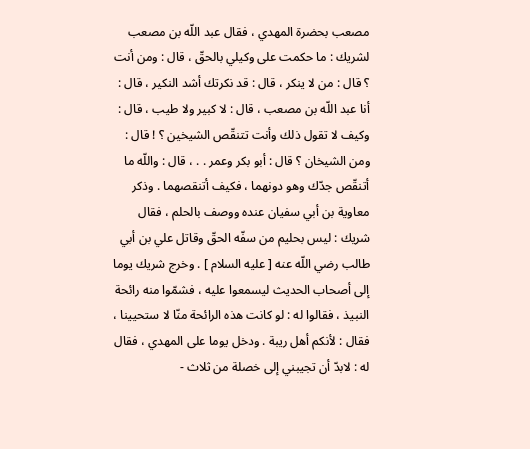مصعب بحضرة المهدي ، فقال عبد اللّه بن مصعب لشريك : ما حكمت على وكيلي بالحقّ ، قال : ومن أنت ؟ قال : من لا ينكر ، قال : قد نكرتك أشد النكير ، قال : أنا عبد اللّه بن مصعب ، قال : لا كبير ولا طيب ، قال : وكيف لا تقول ذلك وأنت تتنقّص الشيخين ؟ ! قال : ومن الشيخان ؟ قال : أبو بكر وعمر . . ، قال : واللّه ما أتنقّص جدّك وهو دونهما ، فكيف أتنقصهما . وذكر معاوية بن أبي سفيان عنده ووصف بالحلم ، فقال شريك : ليس بحليم من سفّه الحقّ وقاتل علي بن أبي طالب رضي اللّه عنه [ عليه السلام ] . وخرج شريك يوما إلى أصحاب الحديث ليسمعوا عليه ، فشمّوا منه رائحة النبيذ ، فقالوا له : لو كانت هذه الرائحة منّا لا ستحيينا ، فقال : لأنكم أهل ريبة . ودخل يوما على المهدي ، فقال له : لابدّ أن تجيبني إلى خصلة من ثلاث -